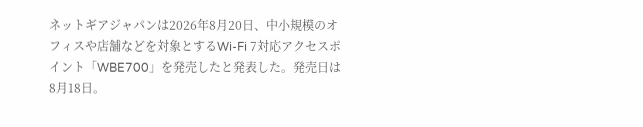ネットギアジャパンは2026年8月20日、中小規模のオフィスや店舗などを対象とするWi-Fi 7対応アクセスポイント「WBE700」を発売したと発表した。発売日は8月18日。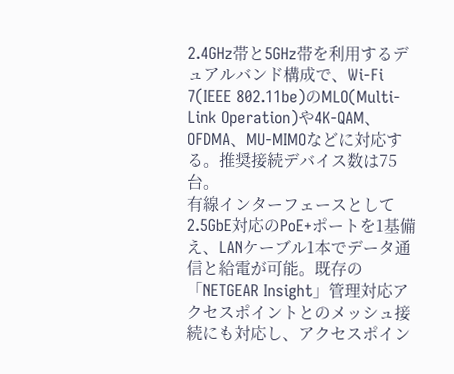2.4GHz帯と5GHz帯を利用するデュアルバンド構成で、Wi-Fi 7(IEEE 802.11be)のMLO(Multi-Link Operation)や4K-QAM、OFDMA、MU-MIMOなどに対応する。推奨接続デバイス数は75台。
有線インターフェースとして2.5GbE対応のPoE+ポートを1基備え、LANケーブル1本でデータ通信と給電が可能。既存の「NETGEAR Insight」管理対応アクセスポイントとのメッシュ接続にも対応し、アクセスポイン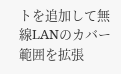トを追加して無線LANのカバー範囲を拡張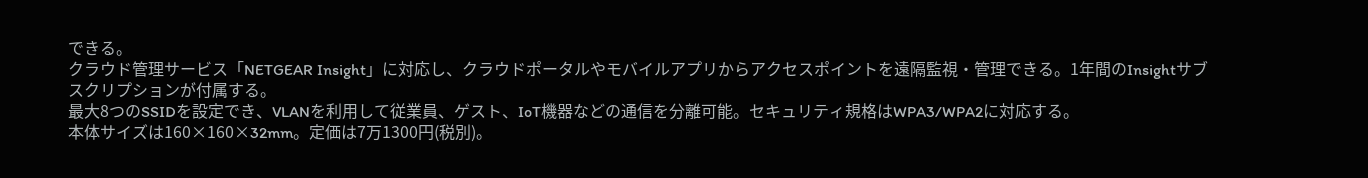できる。
クラウド管理サービス「NETGEAR Insight」に対応し、クラウドポータルやモバイルアプリからアクセスポイントを遠隔監視・管理できる。1年間のInsightサブスクリプションが付属する。
最大8つのSSIDを設定でき、VLANを利用して従業員、ゲスト、IoT機器などの通信を分離可能。セキュリティ規格はWPA3/WPA2に対応する。
本体サイズは160×160×32mm。定価は7万1300円(税別)。